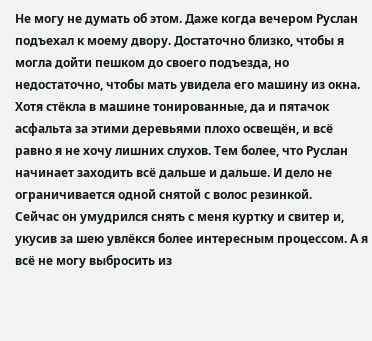Не могу не думать об этом. Даже когда вечером Руслан подъехал к моему двору. Достаточно близко, чтобы я могла дойти пешком до своего подъезда, но недостаточно, чтобы мать увидела его машину из окна. Хотя стёкла в машине тонированные, да и пятачок асфальта за этими деревьями плохо освещён, и всё равно я не хочу лишних слухов. Тем более, что Руслан начинает заходить всё дальше и дальше. И дело не ограничивается одной снятой с волос резинкой.
Сейчас он умудрился снять с меня куртку и свитер и, укусив за шею увлёкся более интересным процессом. А я всё не могу выбросить из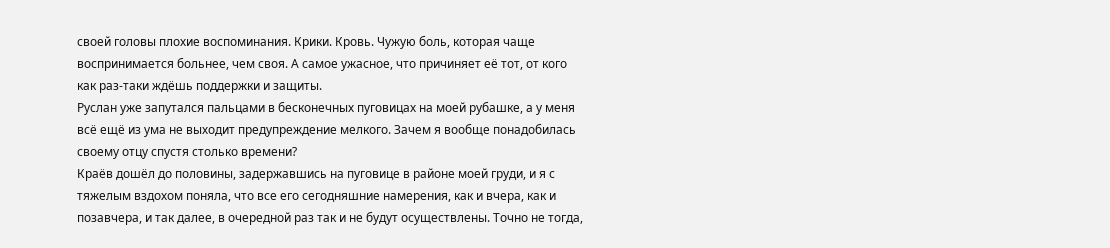своей головы плохие воспоминания. Крики. Кровь. Чужую боль, которая чаще воспринимается больнее, чем своя. А самое ужасное, что причиняет её тот, от кого как раз-таки ждёшь поддержки и защиты.
Руслан уже запутался пальцами в бесконечных пуговицах на моей рубашке, а у меня всё ещё из ума не выходит предупреждение мелкого. Зачем я вообще понадобилась своему отцу спустя столько времени?
Краёв дошёл до половины, задержавшись на пуговице в районе моей груди, и я с тяжелым вздохом поняла, что все его сегодняшние намерения, как и вчера, как и позавчера, и так далее, в очередной раз так и не будут осуществлены. Точно не тогда,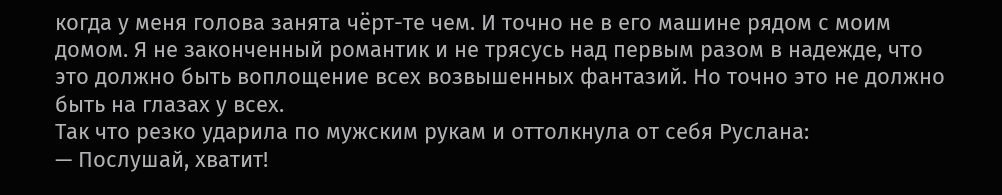когда у меня голова занята чёрт-те чем. И точно не в его машине рядом с моим домом. Я не законченный романтик и не трясусь над первым разом в надежде, что это должно быть воплощение всех возвышенных фантазий. Но точно это не должно быть на глазах у всех.
Так что резко ударила по мужским рукам и оттолкнула от себя Руслана:
— Послушай, хватит!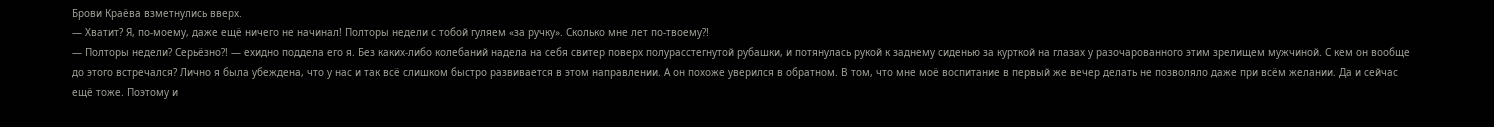Брови Краёва взметнулись вверх.
— Хватит? Я, по-моему, даже ещё ничего не начинал! Полторы недели с тобой гуляем «за ручку». Сколько мне лет по-твоему?!
— Полторы недели? Серьёзно?! — ехидно поддела его я. Без каких-либо колебаний надела на себя свитер поверх полурасстегнутой рубашки, и потянулась рукой к заднему сиденью за курткой на глазах у разочарованного этим зрелищем мужчиной. С кем он вообще до этого встречался? Лично я была убеждена, что у нас и так всё слишком быстро развивается в этом направлении. А он похоже уверился в обратном. В том, что мне моё воспитание в первый же вечер делать не позволяло даже при всём желании. Да и сейчас ещё тоже. Поэтому и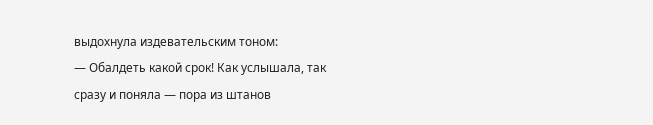выдохнула издевательским тоном:
— Обалдеть какой срок! Как услышала, так сразу и поняла — пора из штанов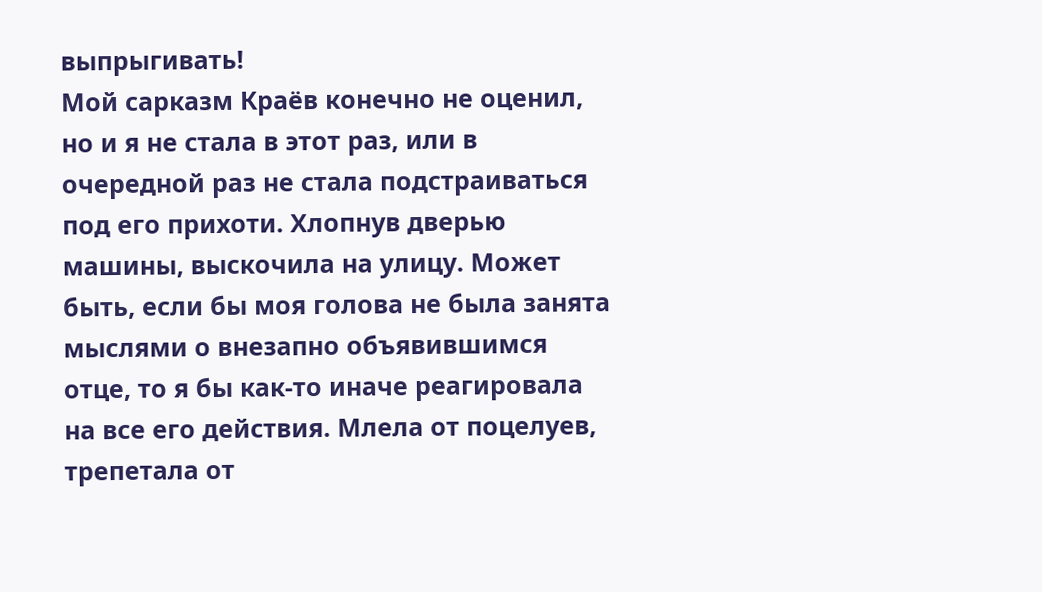выпрыгивать!
Мой сарказм Краёв конечно не оценил, но и я не стала в этот раз, или в очередной раз не стала подстраиваться под его прихоти. Хлопнув дверью машины, выскочила на улицу. Может быть, если бы моя голова не была занята мыслями о внезапно объявившимся отце, то я бы как-то иначе реагировала на все его действия. Млела от поцелуев, трепетала от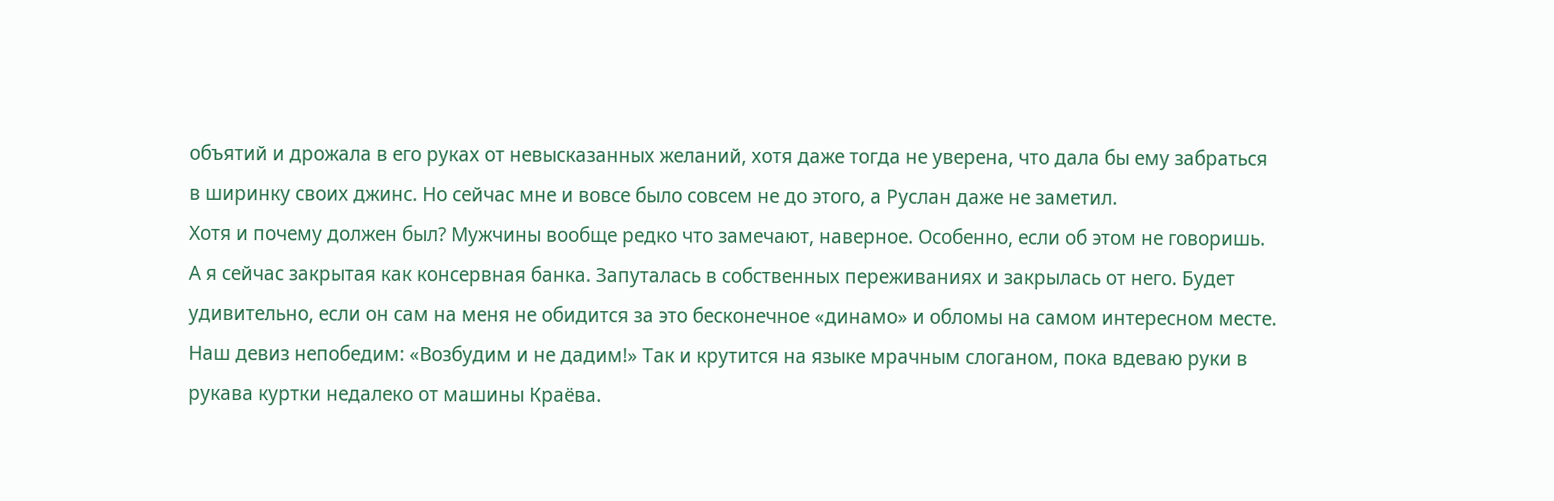объятий и дрожала в его руках от невысказанных желаний, хотя даже тогда не уверена, что дала бы ему забраться в ширинку своих джинс. Но сейчас мне и вовсе было совсем не до этого, а Руслан даже не заметил.
Хотя и почему должен был? Мужчины вообще редко что замечают, наверное. Особенно, если об этом не говоришь. А я сейчас закрытая как консервная банка. Запуталась в собственных переживаниях и закрылась от него. Будет удивительно, если он сам на меня не обидится за это бесконечное «динамо» и обломы на самом интересном месте. Наш девиз непобедим: «Возбудим и не дадим!» Так и крутится на языке мрачным слоганом, пока вдеваю руки в рукава куртки недалеко от машины Краёва.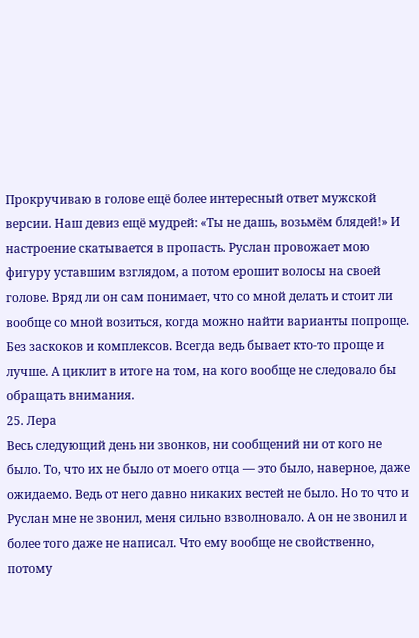Прокручиваю в голове ещё более интересный ответ мужской версии. Наш девиз ещё мудрей: «Ты не дашь, возьмём блядей!» И настроение скатывается в пропасть. Руслан провожает мою фигуру уставшим взглядом, а потом ерошит волосы на своей голове. Вряд ли он сам понимает, что со мной делать и стоит ли вообще со мной возиться, когда можно найти варианты попроще. Без заскоков и комплексов. Всегда ведь бывает кто-то проще и лучше. А циклит в итоге на том, на кого вообще не следовало бы обращать внимания.
25. Лера
Весь следующий день ни звонков, ни сообщений ни от кого не было. То, что их не было от моего отца — это было, наверное, даже ожидаемо. Ведь от него давно никаких вестей не было. Но то что и Руслан мне не звонил, меня сильно взволновало. А он не звонил и более того даже не написал. Что ему вообще не свойственно, потому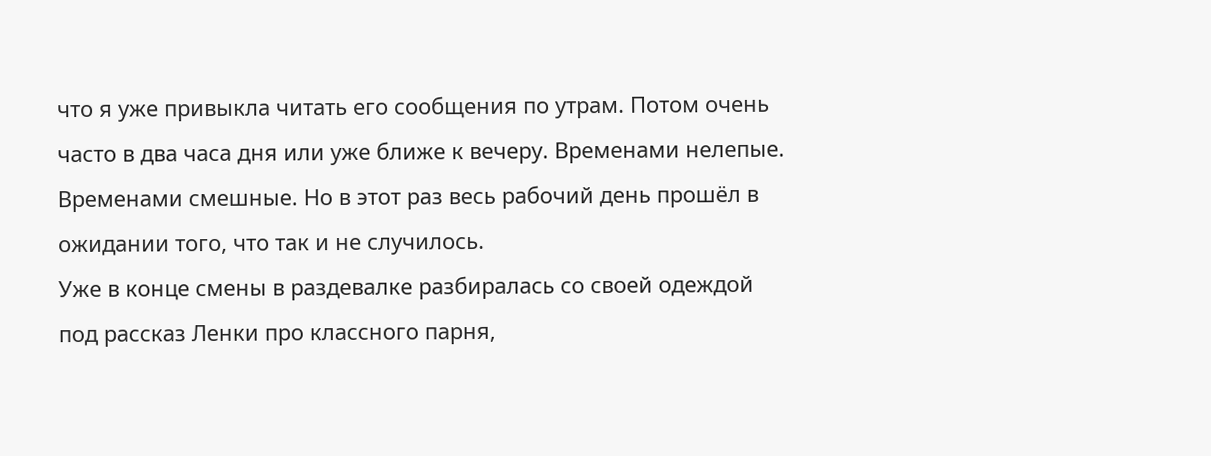что я уже привыкла читать его сообщения по утрам. Потом очень часто в два часа дня или уже ближе к вечеру. Временами нелепые. Временами смешные. Но в этот раз весь рабочий день прошёл в ожидании того, что так и не случилось.
Уже в конце смены в раздевалке разбиралась со своей одеждой под рассказ Ленки про классного парня,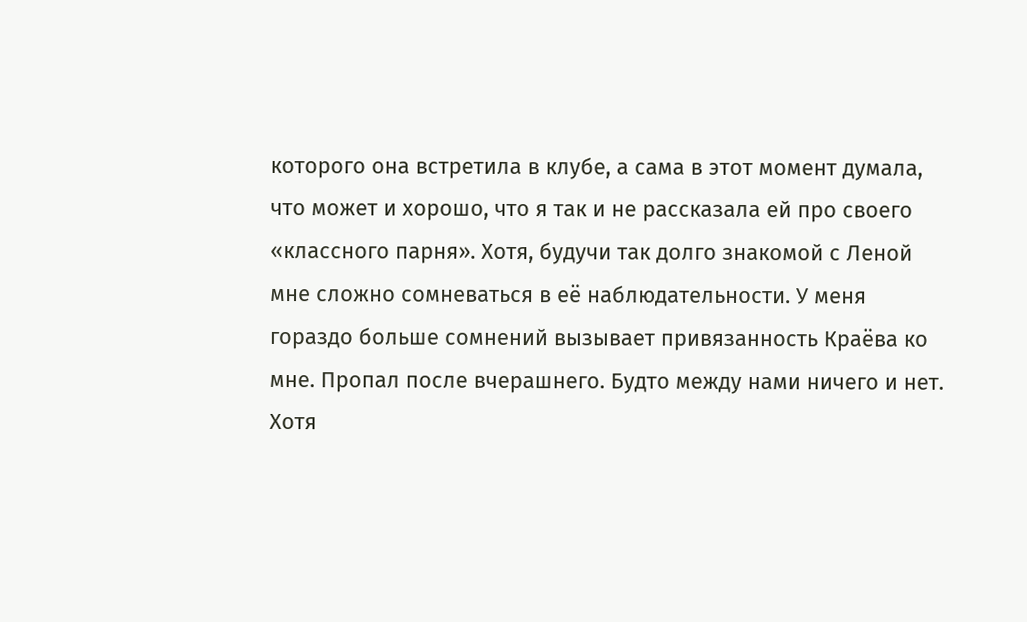которого она встретила в клубе, а сама в этот момент думала, что может и хорошо, что я так и не рассказала ей про своего «классного парня». Хотя, будучи так долго знакомой с Леной мне сложно сомневаться в её наблюдательности. У меня гораздо больше сомнений вызывает привязанность Краёва ко мне. Пропал после вчерашнего. Будто между нами ничего и нет. Хотя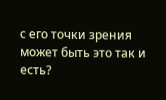с его точки зрения может быть это так и есть?